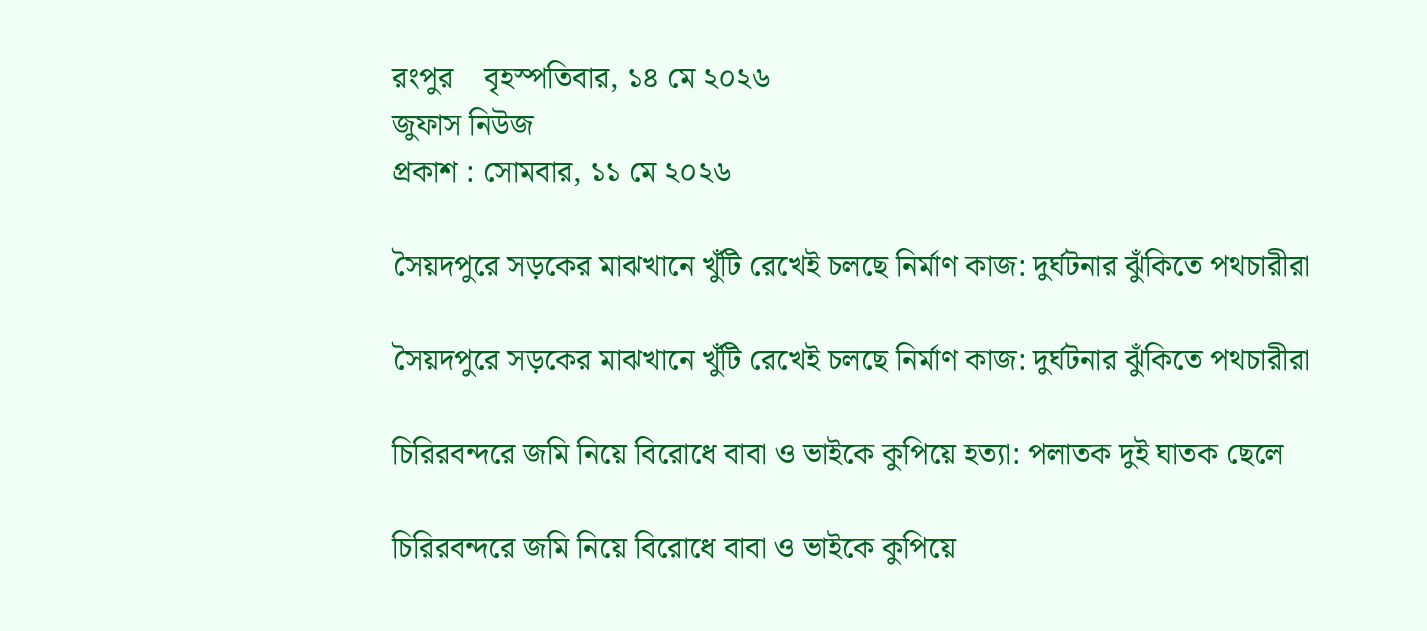রংপুর    বৃহস্পতিবার, ১৪ মে ২০২৬
জুফাস নিউজ
প্রকাশ : সোমবার, ১১ মে ২০২৬

সৈয়দপুরে সড়কের মাঝখানে খুঁটি রেখেই চলছে নির্মাণ কাজ: দুর্ঘটনার ঝুঁকিতে পথচারীরা

সৈয়দপুরে সড়কের মাঝখানে খুঁটি রেখেই চলছে নির্মাণ কাজ: দুর্ঘটনার ঝুঁকিতে পথচারীরা

চিরিরবন্দরে জমি নিয়ে বিরোধে বাবা ও ভাইকে কুপিয়ে হত্যা: পলাতক দুই ঘাতক ছেলে

চিরিরবন্দরে জমি নিয়ে বিরোধে বাবা ও ভাইকে কুপিয়ে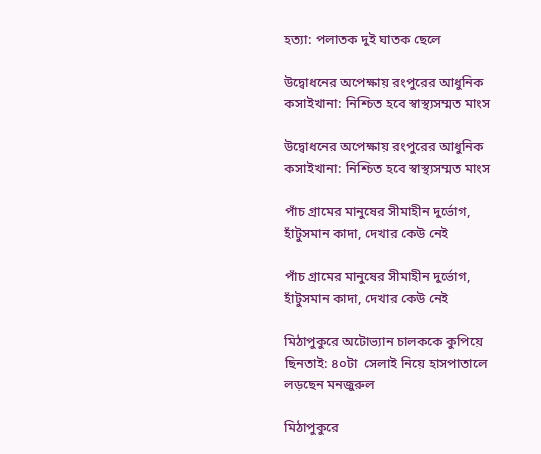হত্যা: পলাতক দুই ঘাতক ছেলে

উদ্বোধনের অপেক্ষায় রংপুরের আধুনিক কসাইখানা: নিশ্চিত হবে স্বাস্থ্যসম্মত মাংস

উদ্বোধনের অপেক্ষায় রংপুরের আধুনিক কসাইখানা: নিশ্চিত হবে স্বাস্থ্যসম্মত মাংস

পাঁচ গ্রামের মানুষের সীমাহীন দুর্ভোগ, হাঁটুসমান কাদা, দেখার কেউ নেই

পাঁচ গ্রামের মানুষের সীমাহীন দুর্ভোগ, হাঁটুসমান কাদা, দেখার কেউ নেই

মিঠাপুকুরে অটোভ্যান চালককে কুপিয়ে ছিনতাই: ৪০টা  সেলাই নিয়ে হাসপাতালে লড়ছেন মনজুরুল

মিঠাপুকুরে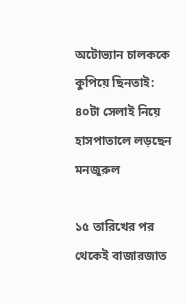অটোভ্যান চালককে কুপিয়ে ছিনতাই: ৪০টা সেলাই নিয়ে হাসপাতালে লড়ছেন মনজুরুল

১৫ তারিখের পর থেকেই বাজারজাত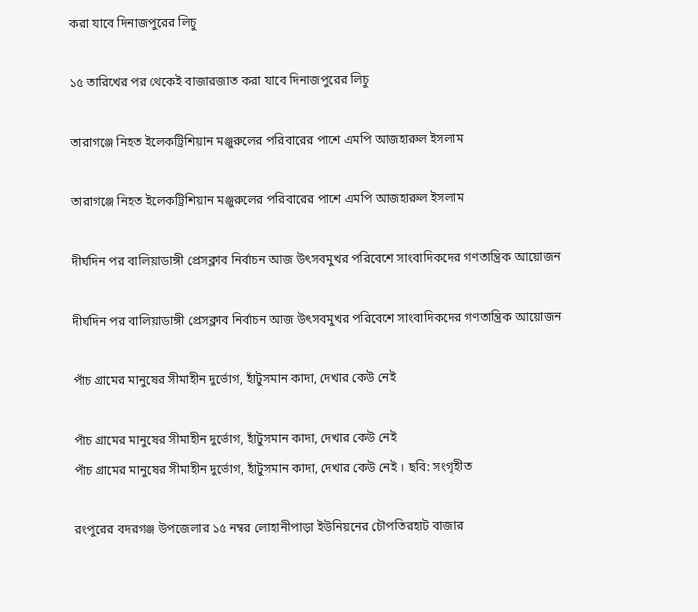করা যাবে দিনাজপুরের লিচু

১৫ তারিখের পর থেকেই বাজারজাত করা যাবে দিনাজপুরের লিচু

তারাগঞ্জে নিহত ইলেকট্রিশিয়ান মঞ্জুরুলের পরিবারের পাশে এমপি আজহারুল ইসলাম

তারাগঞ্জে নিহত ইলেকট্রিশিয়ান মঞ্জুরুলের পরিবারের পাশে এমপি আজহারুল ইসলাম

দীর্ঘদিন পর বালিয়াডাঙ্গী প্রেসক্লাব নির্বাচন আজ উৎসবমুখর পরিবেশে সাংবাদিকদের গণতান্ত্রিক আয়োজন

দীর্ঘদিন পর বালিয়াডাঙ্গী প্রেসক্লাব নির্বাচন আজ উৎসবমুখর পরিবেশে সাংবাদিকদের গণতান্ত্রিক আয়োজন

পাঁচ গ্রামের মানুষের সীমাহীন দুর্ভোগ, হাঁটুসমান কাদা, দেখার কেউ নেই

পাঁচ গ্রামের মানুষের সীমাহীন দুর্ভোগ, হাঁটুসমান কাদা, দেখার কেউ নেই
পাঁচ গ্রামের মানুষের সীমাহীন দুর্ভোগ, হাঁটুসমান কাদা, দেখার কেউ নেই । ছবি: সংগৃহীত

রংপুরের বদরগঞ্জ উপজেলার ১৫ নম্বর লোহানীপাড়া ইউনিয়নের চৌপতিরহাট বাজার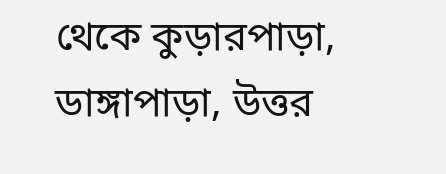থেকে কুড়ারপাড়া, ডাঙ্গাপাড়া, উত্তর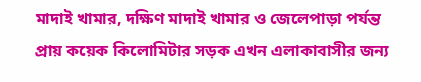মাদাই খামার, দক্ষিণ মাদাই খামার ও জেলেপাড়া পর্যন্ত প্রায় কয়েক কিলোমিটার সড়ক এখন এলাকাবাসীর জন্য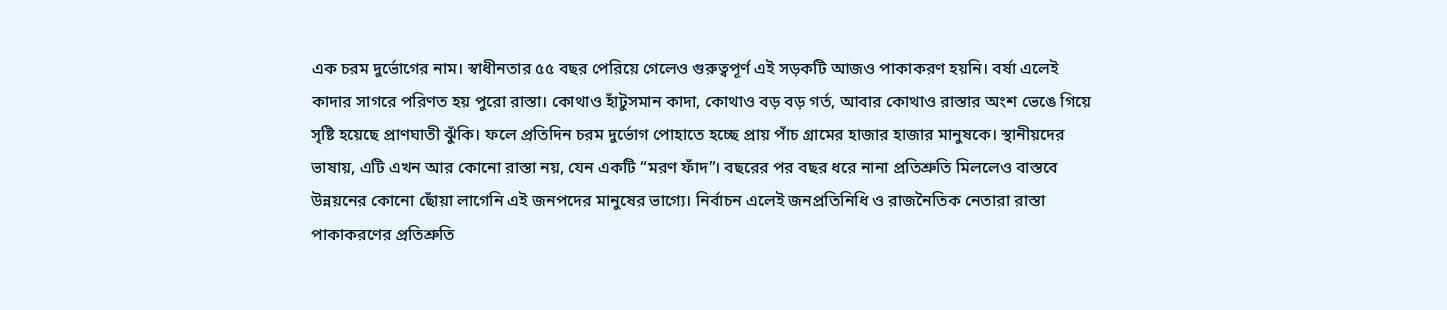এক চরম দুর্ভোগের নাম। স্বাধীনতার ৫৫ বছর পেরিয়ে গেলেও গুরুত্বপূর্ণ এই সড়কটি আজও পাকাকরণ হয়নি। বর্ষা এলেই কাদার সাগরে পরিণত হয় পুরো রাস্তা। কোথাও হাঁটুসমান কাদা, কোথাও বড় বড় গর্ত, আবার কোথাও রাস্তার অংশ ভেঙে গিয়ে সৃষ্টি হয়েছে প্রাণঘাতী ঝুঁকি। ফলে প্রতিদিন চরম দুর্ভোগ পোহাতে হচ্ছে প্রায় পাঁচ গ্রামের হাজার হাজার মানুষকে। স্থানীয়দের ভাষায়, এটি এখন আর কোনো রাস্তা নয়, যেন একটি “মরণ ফাঁদ”। বছরের পর বছর ধরে নানা প্রতিশ্রুতি মিললেও বাস্তবে উন্নয়নের কোনো ছোঁয়া লাগেনি এই জনপদের মানুষের ভাগ্যে। নির্বাচন এলেই জনপ্রতিনিধি ও রাজনৈতিক নেতারা রাস্তা পাকাকরণের প্রতিশ্রুতি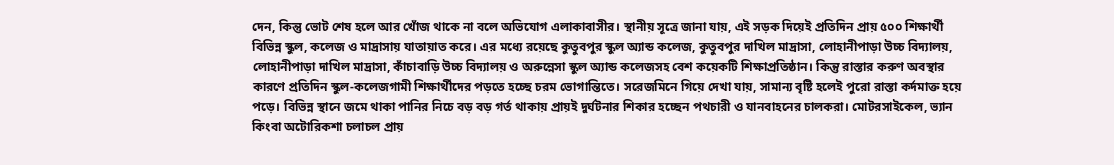দেন, কিন্তু ভোট শেষ হলে আর খোঁজ থাকে না বলে অভিযোগ এলাকাবাসীর। স্থানীয় সূত্রে জানা যায়, এই সড়ক দিয়েই প্রতিদিন প্রায় ৫০০ শিক্ষার্থী বিভিন্ন স্কুল, কলেজ ও মাদ্রাসায় যাতায়াত করে। এর মধ্যে রয়েছে কুতুবপুর স্কুল অ্যান্ড কলেজ, কুতুবপুর দাখিল মাদ্রাসা, লোহানীপাড়া উচ্চ বিদ্যালয়, লোহানীপাড়া দাখিল মাদ্রাসা, কাঁচাবাড়ি উচ্চ বিদ্যালয় ও অরুন্নেসা স্কুল অ্যান্ড কলেজসহ বেশ কয়েকটি শিক্ষাপ্রতিষ্ঠান। কিন্তু রাস্তার করুণ অবস্থার কারণে প্রতিদিন স্কুল-কলেজগামী শিক্ষার্থীদের পড়তে হচ্ছে চরম ভোগান্তিতে। সরেজমিনে গিয়ে দেখা যায়, সামান্য বৃষ্টি হলেই পুরো রাস্তা কর্দমাক্ত হয়ে পড়ে। বিভিন্ন স্থানে জমে থাকা পানির নিচে বড় বড় গর্ত থাকায় প্রায়ই দুর্ঘটনার শিকার হচ্ছেন পথচারী ও যানবাহনের চালকরা। মোটরসাইকেল, ভ্যান কিংবা অটোরিকশা চলাচল প্রায়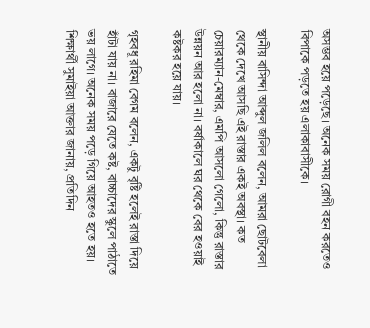অসম্ভব হয়ে পড়েছে। অনেক সময় রোগী বহন করতেও বিপাকে পড়তে হয় এলাকাবাসীকে।

স্থানীয় বাসিন্দা আব্দুল জলিল বলেন, আমরা ছোটবেলা থেকে দেখে আসছি এই রাস্তার একই অবস্থা। কত চেয়ারম্যান-মেম্বার, এমপি আসলো গেলো, কিন্তু রাস্তার উন্নয়ন আর হলো না। বর্ষাকালে ঘর থেকে বের হওয়াই কষ্টকর হয়ে যায়।

গৃহবধূ রহিমা বেগম বলেন, একটু বৃষ্টি হলেই রাস্তা দিয়ে হাঁটা যায় না। বাজারে যেতে কষ্ট, বাচ্চাদের স্কুলে পাঠাতে ভয় লাগে। অনেক সময় পড়ে গিয়ে আহতও হতে হয়। শিক্ষার্থী সুমাইয়া আক্তার জানায়, প্রতিদিন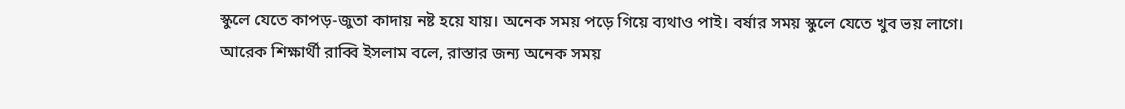স্কুলে যেতে কাপড়-জুতা কাদায় নষ্ট হয়ে যায়। অনেক সময় পড়ে গিয়ে ব্যথাও পাই। বর্ষার সময় স্কুলে যেতে খুব ভয় লাগে। আরেক শিক্ষার্থী রাব্বি ইসলাম বলে, রাস্তার জন্য অনেক সময়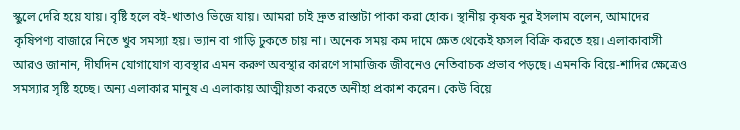স্কুলে দেরি হয়ে যায়। বৃষ্টি হলে বই-খাতাও ভিজে যায়। আমরা চাই দ্রুত রাস্তাটা পাকা করা হোক। স্থানীয় কৃষক নুর ইসলাম বলেন, আমাদের কৃষিপণ্য বাজারে নিতে খুব সমস্যা হয়। ভ্যান বা গাড়ি ঢুকতে চায় না। অনেক সময় কম দামে ক্ষেত থেকেই ফসল বিক্রি করতে হয়। এলাকাবাসী আরও জানান, দীর্ঘদিন যোগাযোগ ব্যবস্থার এমন করুণ অবস্থার কারণে সামাজিক জীবনেও নেতিবাচক প্রভাব পড়ছে। এমনকি বিয়ে-শাদির ক্ষেত্রেও সমস্যার সৃষ্টি হচ্ছে। অন্য এলাকার মানুষ এ এলাকায় আত্মীয়তা করতে অনীহা প্রকাশ করেন। কেউ বিয়ে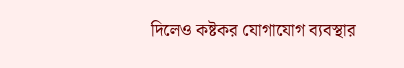দিলেও কষ্টকর যোগাযোগ ব্যবস্থার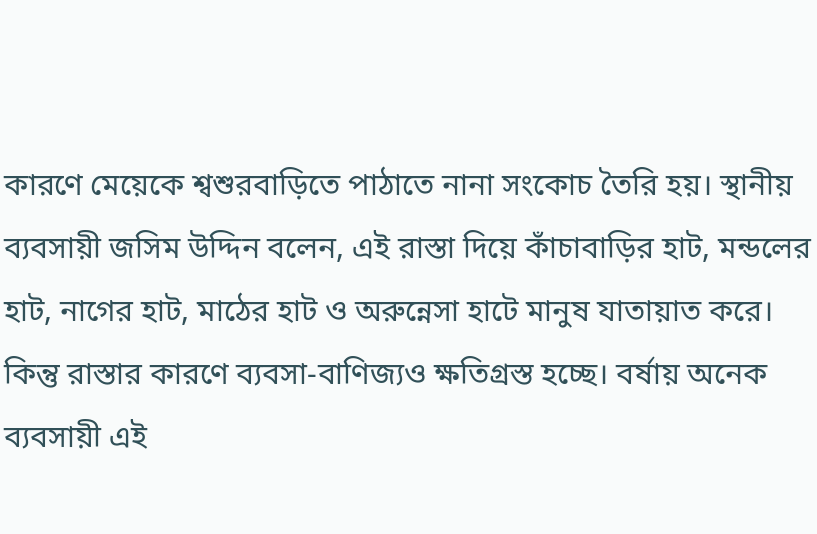কারণে মেয়েকে শ্বশুরবাড়িতে পাঠাতে নানা সংকোচ তৈরি হয়। স্থানীয় ব্যবসায়ী জসিম উদ্দিন বলেন, এই রাস্তা দিয়ে কাঁচাবাড়ির হাট, মন্ডলের হাট, নাগের হাট, মাঠের হাট ও অরুন্নেসা হাটে মানুষ যাতায়াত করে। কিন্তু রাস্তার কারণে ব্যবসা-বাণিজ্যও ক্ষতিগ্রস্ত হচ্ছে। বর্ষায় অনেক ব্যবসায়ী এই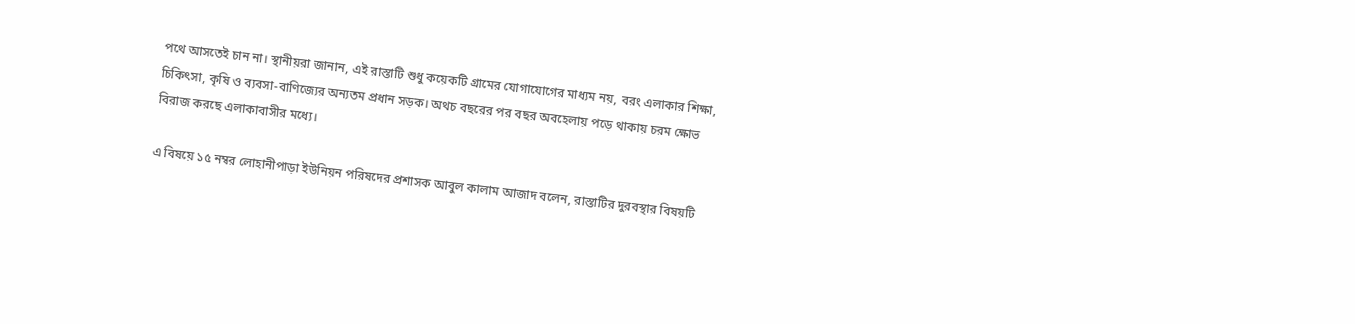পথে আসতেই চান না। স্থানীয়রা জানান, এই রাস্তাটি শুধু কয়েকটি গ্রামের যোগাযোগের মাধ্যম নয়, বরং এলাকার শিক্ষা, চিকিৎসা, কৃষি ও ব্যবসা-বাণিজ্যের অন্যতম প্রধান সড়ক। অথচ বছরের পর বছর অবহেলায় পড়ে থাকায় চরম ক্ষোভ বিরাজ করছে এলাকাবাসীর মধ্যে।

এ বিষয়ে ১৫ নম্বর লোহানীপাড়া ইউনিয়ন পরিষদের প্রশাসক আবুল কালাম আজাদ বলেন, রাস্তাটির দুরবস্থার বিষয়টি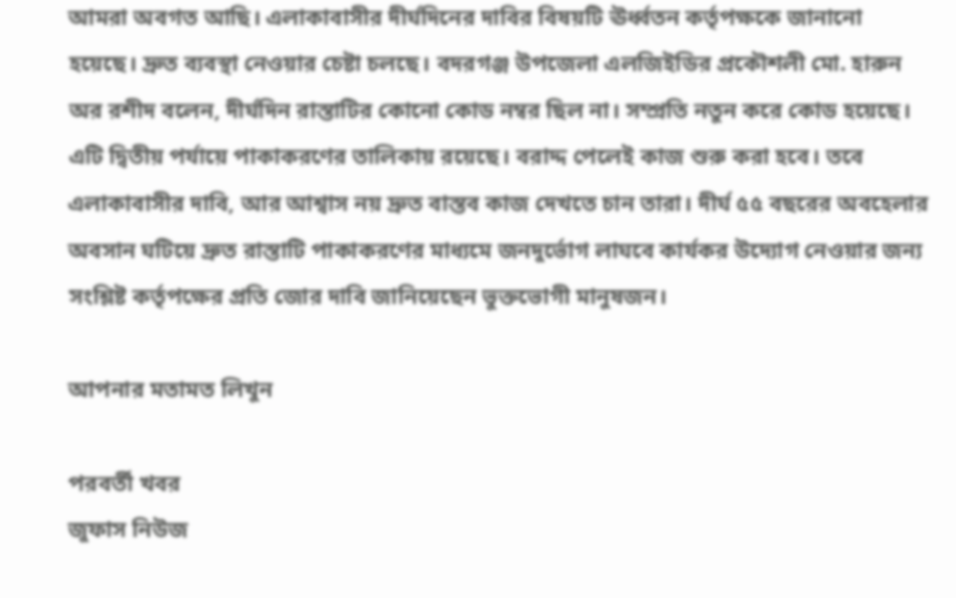আমরা অবগত আছি। এলাকাবাসীর দীর্ঘদিনের দাবির বিষয়টি ঊর্ধ্বতন কর্তৃপক্ষকে জানানো হয়েছে। দ্রুত ব্যবস্থা নেওয়ার চেষ্টা চলছে। বদরগঞ্জ উপজেলা এলজিইডির প্রকৌশলী মো. হারুন অর রশীদ বলেন, দীর্ঘদিন রাস্তাটির কোনো কোড নম্বর ছিল না। সম্প্রতি নতুন করে কোড হয়েছে। এটি দ্বিতীয় পর্যায়ে পাকাকরণের তালিকায় রয়েছে। বরাদ্দ পেলেই কাজ শুরু করা হবে। তবে এলাকাবাসীর দাবি, আর আশ্বাস নয় দ্রুত বাস্তব কাজ দেখতে চান তারা। দীর্ঘ ৫৫ বছরের অবহেলার অবসান ঘটিয়ে দ্রুত রাস্তাটি পাকাকরণের মাধ্যমে জনদুর্ভোগ লাঘবে কার্যকর উদ্যোগ নেওয়ার জন্য সংশ্লিষ্ট কর্তৃপক্ষের প্রতি জোর দাবি জানিয়েছেন ভুক্তভোগী মানুষজন।

আপনার মতামত লিখুন

পরবর্তী খবর
জুফাস নিউজ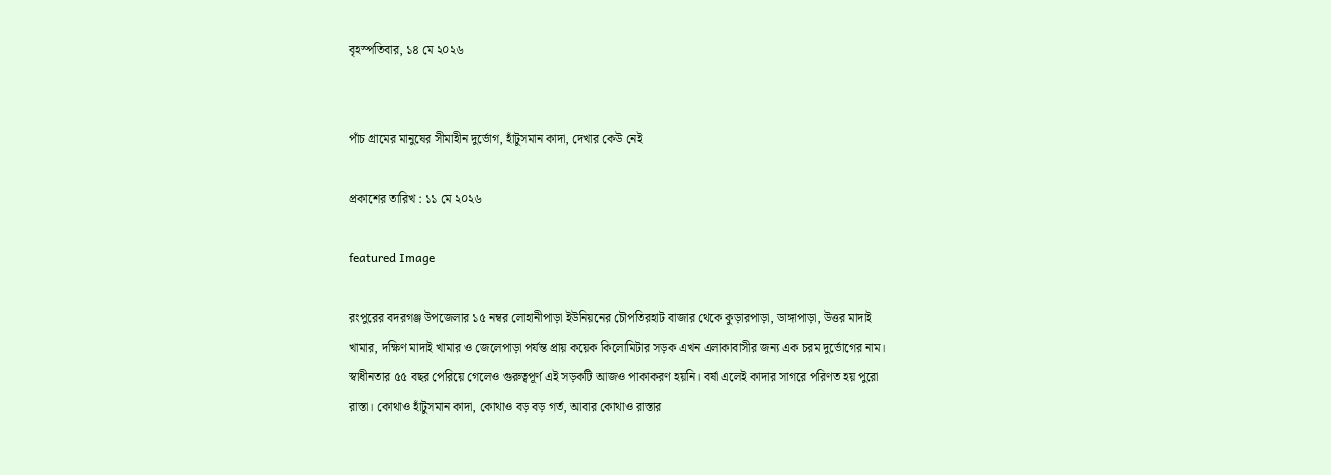বৃহস্পতিবার, ১৪ মে ২০২৬


পাঁচ গ্রামের মানুষের সীমাহীন দুর্ভোগ, হাঁটুসমান কাদা, দেখার কেউ নেই

প্রকাশের তারিখ : ১১ মে ২০২৬

featured Image

রংপুরের বদরগঞ্জ উপজেলার ১৫ নম্বর লোহানীপাড়া ইউনিয়নের চৌপতিরহাট বাজার থেকে কুড়ারপাড়া, ডাঙ্গাপাড়া, উত্তর মাদাই খামার, দক্ষিণ মাদাই খামার ও জেলেপাড়া পর্যন্ত প্রায় কয়েক কিলোমিটার সড়ক এখন এলাকাবাসীর জন্য এক চরম দুর্ভোগের নাম। স্বাধীনতার ৫৫ বছর পেরিয়ে গেলেও গুরুত্বপূর্ণ এই সড়কটি আজও পাকাকরণ হয়নি। বর্ষা এলেই কাদার সাগরে পরিণত হয় পুরো রাস্তা। কোথাও হাঁটুসমান কাদা, কোথাও বড় বড় গর্ত, আবার কোথাও রাস্তার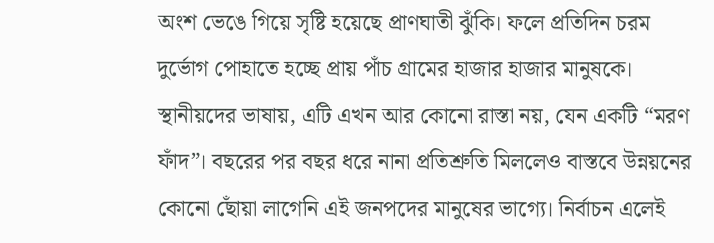অংশ ভেঙে গিয়ে সৃষ্টি হয়েছে প্রাণঘাতী ঝুঁকি। ফলে প্রতিদিন চরম দুর্ভোগ পোহাতে হচ্ছে প্রায় পাঁচ গ্রামের হাজার হাজার মানুষকে। স্থানীয়দের ভাষায়, এটি এখন আর কোনো রাস্তা নয়, যেন একটি “মরণ ফাঁদ”। বছরের পর বছর ধরে নানা প্রতিশ্রুতি মিললেও বাস্তবে উন্নয়নের কোনো ছোঁয়া লাগেনি এই জনপদের মানুষের ভাগ্যে। নির্বাচন এলেই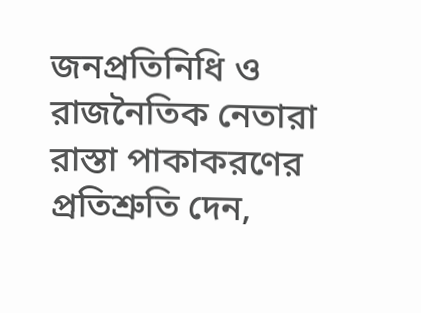জনপ্রতিনিধি ও রাজনৈতিক নেতারা রাস্তা পাকাকরণের প্রতিশ্রুতি দেন,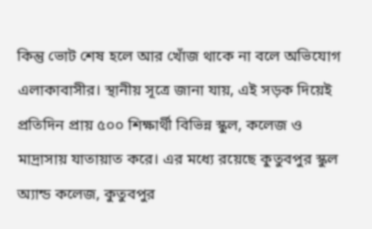কিন্তু ভোট শেষ হলে আর খোঁজ থাকে না বলে অভিযোগ এলাকাবাসীর। স্থানীয় সূত্রে জানা যায়, এই সড়ক দিয়েই প্রতিদিন প্রায় ৫০০ শিক্ষার্থী বিভিন্ন স্কুল, কলেজ ও মাদ্রাসায় যাতায়াত করে। এর মধ্যে রয়েছে কুতুবপুর স্কুল অ্যান্ড কলেজ, কুতুবপুর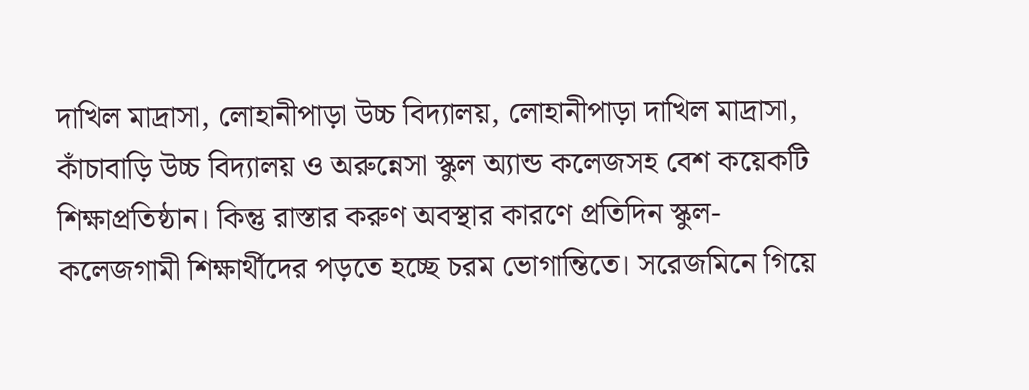দাখিল মাদ্রাসা, লোহানীপাড়া উচ্চ বিদ্যালয়, লোহানীপাড়া দাখিল মাদ্রাসা, কাঁচাবাড়ি উচ্চ বিদ্যালয় ও অরুন্নেসা স্কুল অ্যান্ড কলেজসহ বেশ কয়েকটি শিক্ষাপ্রতিষ্ঠান। কিন্তু রাস্তার করুণ অবস্থার কারণে প্রতিদিন স্কুল-কলেজগামী শিক্ষার্থীদের পড়তে হচ্ছে চরম ভোগান্তিতে। সরেজমিনে গিয়ে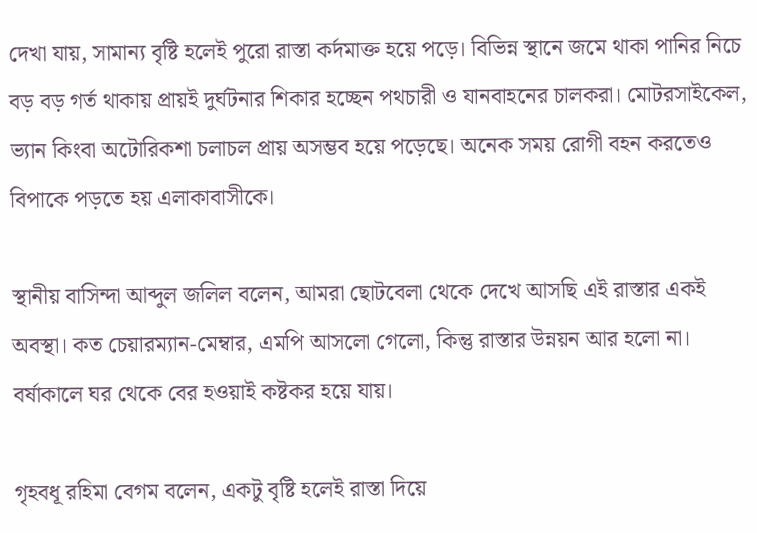দেখা যায়, সামান্য বৃষ্টি হলেই পুরো রাস্তা কর্দমাক্ত হয়ে পড়ে। বিভিন্ন স্থানে জমে থাকা পানির নিচে বড় বড় গর্ত থাকায় প্রায়ই দুর্ঘটনার শিকার হচ্ছেন পথচারী ও যানবাহনের চালকরা। মোটরসাইকেল, ভ্যান কিংবা অটোরিকশা চলাচল প্রায় অসম্ভব হয়ে পড়েছে। অনেক সময় রোগী বহন করতেও বিপাকে পড়তে হয় এলাকাবাসীকে।

স্থানীয় বাসিন্দা আব্দুল জলিল বলেন, আমরা ছোটবেলা থেকে দেখে আসছি এই রাস্তার একই অবস্থা। কত চেয়ারম্যান-মেম্বার, এমপি আসলো গেলো, কিন্তু রাস্তার উন্নয়ন আর হলো না। বর্ষাকালে ঘর থেকে বের হওয়াই কষ্টকর হয়ে যায়।

গৃহবধূ রহিমা বেগম বলেন, একটু বৃষ্টি হলেই রাস্তা দিয়ে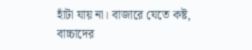হাঁটা যায় না। বাজারে যেতে কষ্ট, বাচ্চাদের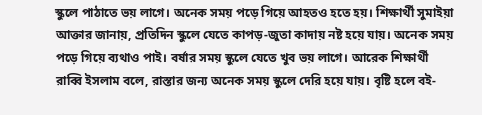স্কুলে পাঠাতে ভয় লাগে। অনেক সময় পড়ে গিয়ে আহতও হতে হয়। শিক্ষার্থী সুমাইয়া আক্তার জানায়, প্রতিদিন স্কুলে যেতে কাপড়-জুতা কাদায় নষ্ট হয়ে যায়। অনেক সময় পড়ে গিয়ে ব্যথাও পাই। বর্ষার সময় স্কুলে যেতে খুব ভয় লাগে। আরেক শিক্ষার্থী রাব্বি ইসলাম বলে, রাস্তার জন্য অনেক সময় স্কুলে দেরি হয়ে যায়। বৃষ্টি হলে বই-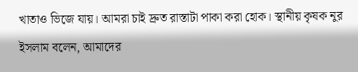খাতাও ভিজে যায়। আমরা চাই দ্রুত রাস্তাটা পাকা করা হোক। স্থানীয় কৃষক নুর ইসলাম বলেন, আমাদের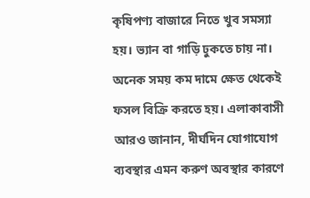কৃষিপণ্য বাজারে নিতে খুব সমস্যা হয়। ভ্যান বা গাড়ি ঢুকতে চায় না। অনেক সময় কম দামে ক্ষেত থেকেই ফসল বিক্রি করতে হয়। এলাকাবাসী আরও জানান, দীর্ঘদিন যোগাযোগ ব্যবস্থার এমন করুণ অবস্থার কারণে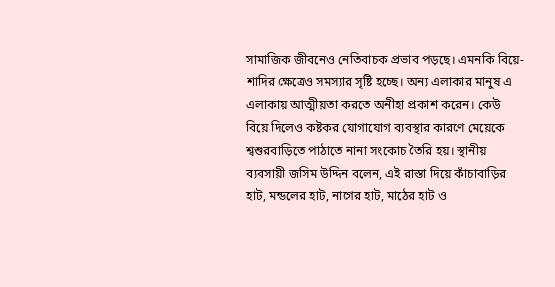সামাজিক জীবনেও নেতিবাচক প্রভাব পড়ছে। এমনকি বিয়ে-শাদির ক্ষেত্রেও সমস্যার সৃষ্টি হচ্ছে। অন্য এলাকার মানুষ এ এলাকায় আত্মীয়তা করতে অনীহা প্রকাশ করেন। কেউ বিয়ে দিলেও কষ্টকর যোগাযোগ ব্যবস্থার কারণে মেয়েকে শ্বশুরবাড়িতে পাঠাতে নানা সংকোচ তৈরি হয়। স্থানীয় ব্যবসায়ী জসিম উদ্দিন বলেন, এই রাস্তা দিয়ে কাঁচাবাড়ির হাট, মন্ডলের হাট, নাগের হাট, মাঠের হাট ও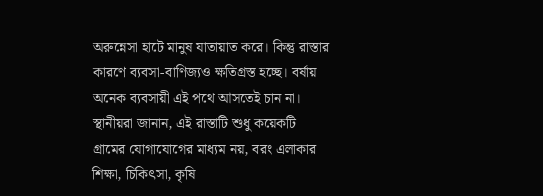অরুন্নেসা হাটে মানুষ যাতায়াত করে। কিন্তু রাস্তার কারণে ব্যবসা-বাণিজ্যও ক্ষতিগ্রস্ত হচ্ছে। বর্ষায় অনেক ব্যবসায়ী এই পথে আসতেই চান না। স্থানীয়রা জানান, এই রাস্তাটি শুধু কয়েকটি গ্রামের যোগাযোগের মাধ্যম নয়, বরং এলাকার শিক্ষা, চিকিৎসা, কৃষি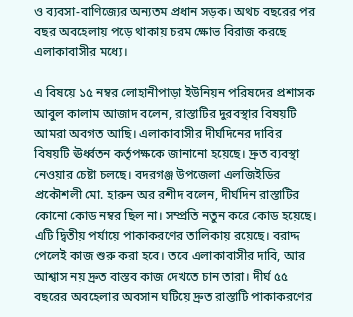ও ব্যবসা-বাণিজ্যের অন্যতম প্রধান সড়ক। অথচ বছরের পর বছর অবহেলায় পড়ে থাকায় চরম ক্ষোভ বিরাজ করছে এলাকাবাসীর মধ্যে।

এ বিষয়ে ১৫ নম্বর লোহানীপাড়া ইউনিয়ন পরিষদের প্রশাসক আবুল কালাম আজাদ বলেন, রাস্তাটির দুরবস্থার বিষয়টি আমরা অবগত আছি। এলাকাবাসীর দীর্ঘদিনের দাবির বিষয়টি ঊর্ধ্বতন কর্তৃপক্ষকে জানানো হয়েছে। দ্রুত ব্যবস্থা নেওয়ার চেষ্টা চলছে। বদরগঞ্জ উপজেলা এলজিইডির প্রকৌশলী মো. হারুন অর রশীদ বলেন, দীর্ঘদিন রাস্তাটির কোনো কোড নম্বর ছিল না। সম্প্রতি নতুন করে কোড হয়েছে। এটি দ্বিতীয় পর্যায়ে পাকাকরণের তালিকায় রয়েছে। বরাদ্দ পেলেই কাজ শুরু করা হবে। তবে এলাকাবাসীর দাবি, আর আশ্বাস নয় দ্রুত বাস্তব কাজ দেখতে চান তারা। দীর্ঘ ৫৫ বছরের অবহেলার অবসান ঘটিয়ে দ্রুত রাস্তাটি পাকাকরণের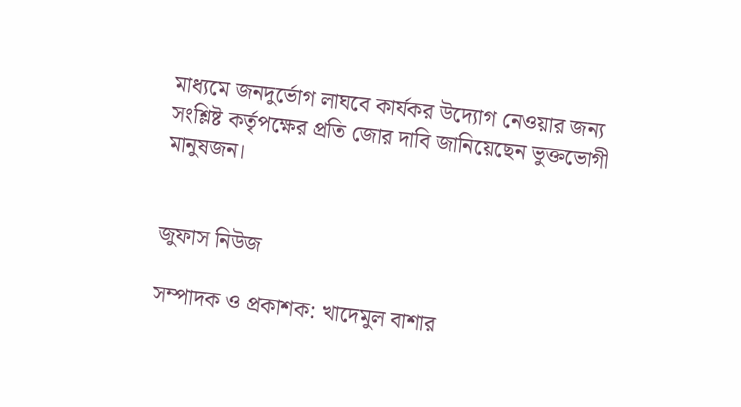মাধ্যমে জনদুর্ভোগ লাঘবে কার্যকর উদ্যোগ নেওয়ার জন্য সংশ্লিষ্ট কর্তৃপক্ষের প্রতি জোর দাবি জানিয়েছেন ভুক্তভোগী মানুষজন।


জুফাস নিউজ

সম্পাদক ও প্রকাশক: খাদেমুল বাশার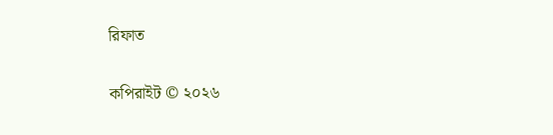রিফাত


কপিরাইট © ২০২৬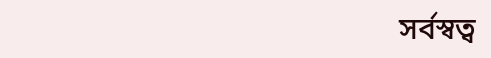সর্বস্বত্ব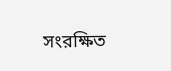সংরক্ষিত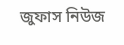জুফাস নিউজ